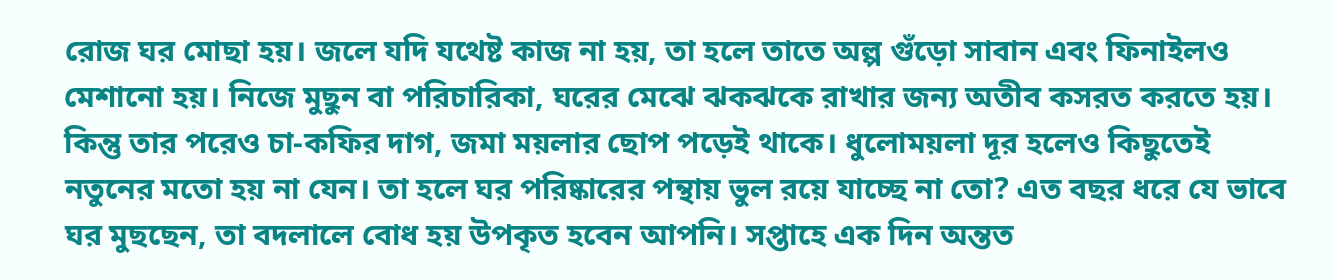রোজ ঘর মোছা হয়। জলে যদি যথেষ্ট কাজ না হয়, তা হলে তাতে অল্প গুঁড়ো সাবান এবং ফিনাইলও মেশানো হয়। নিজে মুছুন বা পরিচারিকা, ঘরের মেঝে ঝকঝকে রাখার জন্য অতীব কসরত করতে হয়। কিন্তু তার পরেও চা-কফির দাগ, জমা ময়লার ছোপ পড়েই থাকে। ধুলোময়লা দূর হলেও কিছুতেই নতুনের মতো হয় না যেন। তা হলে ঘর পরিষ্কারের পন্থায় ভুল রয়ে যাচ্ছে না তো? এত বছর ধরে যে ভাবে ঘর মুছছেন, তা বদলালে বোধ হয় উপকৃত হবেন আপনি। সপ্তাহে এক দিন অন্তত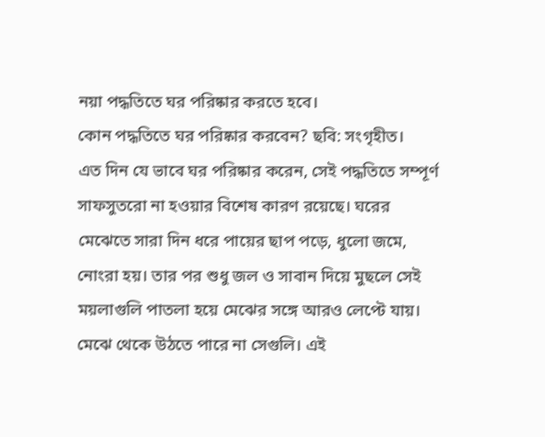নয়া পদ্ধতিতে ঘর পরিষ্কার করতে হবে।
কোন পদ্ধতিতে ঘর পরিষ্কার করবেন? ছবি: সংগৃহীত।
এত দিন যে ভাবে ঘর পরিষ্কার করেন, সেই পদ্ধতিতে সম্পূর্ণ সাফসুতরো না হওয়ার বিশেষ কারণ রয়েছে। ঘরের মেঝেতে সারা দিন ধরে পায়ের ছাপ পড়ে, ধুলো জমে, নোংরা হয়। তার পর শুধু জল ও সাবান দিয়ে মুছলে সেই ময়লাগুলি পাতলা হয়ে মেঝের সঙ্গে আরও লেপ্টে যায়। মেঝে থেকে উঠতে পারে না সেগুলি। এই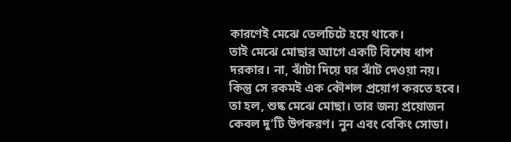কারণেই মেঝে তেলচিটে হয়ে থাকে।
তাই মেঝে মোছার আগে একটি বিশেষ ধাপ দরকার। না, ঝাঁটা দিয়ে ঘর ঝাঁট দেওয়া নয়। কিন্তু সে রকমই এক কৌশল প্রয়োগ করতে হবে। তা হল, শুষ্ক মেঝে মোছা। তার জন্য প্রয়োজন কেবল দু’টি উপকরণ। নুন এবং বেকিং সোডা।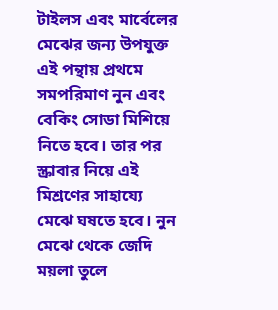টাইলস এবং মার্বেলের মেঝের জন্য উপযুক্ত এই পন্থায় প্রথমে সমপরিমাণ নুন এবং বেকিং সোডা মিশিয়ে নিতে হবে। তার পর স্ক্রাবার নিয়ে এই মিশ্রণের সাহায্যে মেঝে ঘষতে হবে। নুন মেঝে থেকে জেদি ময়লা তুলে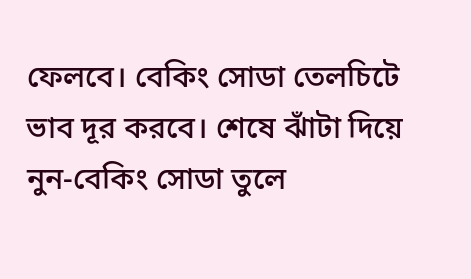ফেলবে। বেকিং সোডা তেলচিটে ভাব দূর করবে। শেষে ঝাঁটা দিয়ে নুন-বেকিং সোডা তুলে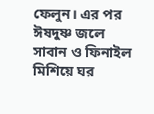ফেলুন। এর পর ঈষদুষ্ণ জলে সাবান ও ফিনাইল মিশিয়ে ঘর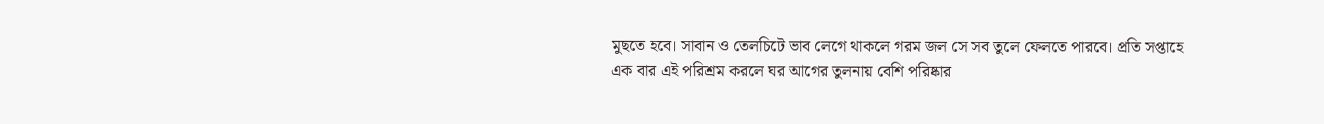মুছতে হবে। সাবান ও তেলচিটে ভাব লেগে থাকলে গরম জল সে সব তুলে ফেলতে পারবে। প্রতি সপ্তাহে এক বার এই পরিশ্রম করলে ঘর আগের তুলনায় বেশি পরিষ্কার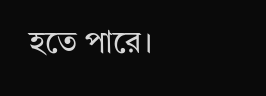হতে পারে।